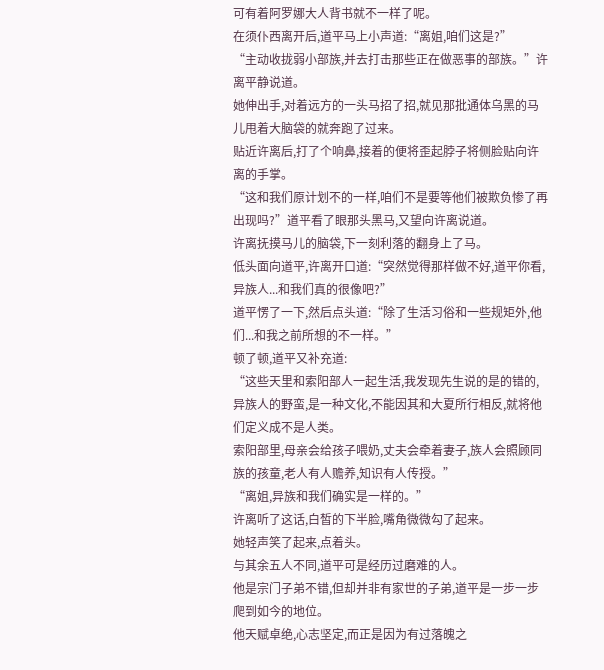可有着阿罗娜大人背书就不一样了呢。
在须仆西离开后,道平马上小声道:“离姐,咱们这是?”
“主动收拢弱小部族,并去打击那些正在做恶事的部族。”许离平静说道。
她伸出手,对着远方的一头马招了招,就见那批通体乌黑的马儿甩着大脑袋的就奔跑了过来。
贴近许离后,打了个响鼻,接着的便将歪起脖子将侧脸贴向许离的手掌。
“这和我们原计划不的一样,咱们不是要等他们被欺负惨了再出现吗?”道平看了眼那头黑马,又望向许离说道。
许离抚摸马儿的脑袋,下一刻利落的翻身上了马。
低头面向道平,许离开口道:“突然觉得那样做不好,道平你看,异族人...和我们真的很像吧?”
道平愣了一下,然后点头道:“除了生活习俗和一些规矩外,他们...和我之前所想的不一样。”
顿了顿,道平又补充道:
“这些天里和索阳部人一起生活,我发现先生说的是的错的,异族人的野蛮,是一种文化,不能因其和大夏所行相反,就将他们定义成不是人类。
索阳部里,母亲会给孩子喂奶,丈夫会牵着妻子,族人会照顾同族的孩童,老人有人赡养,知识有人传授。”
“离姐,异族和我们确实是一样的。”
许离听了这话,白皙的下半脸,嘴角微微勾了起来。
她轻声笑了起来,点着头。
与其余五人不同,道平可是经历过磨难的人。
他是宗门子弟不错,但却并非有家世的子弟,道平是一步一步爬到如今的地位。
他天赋卓绝,心志坚定,而正是因为有过落魄之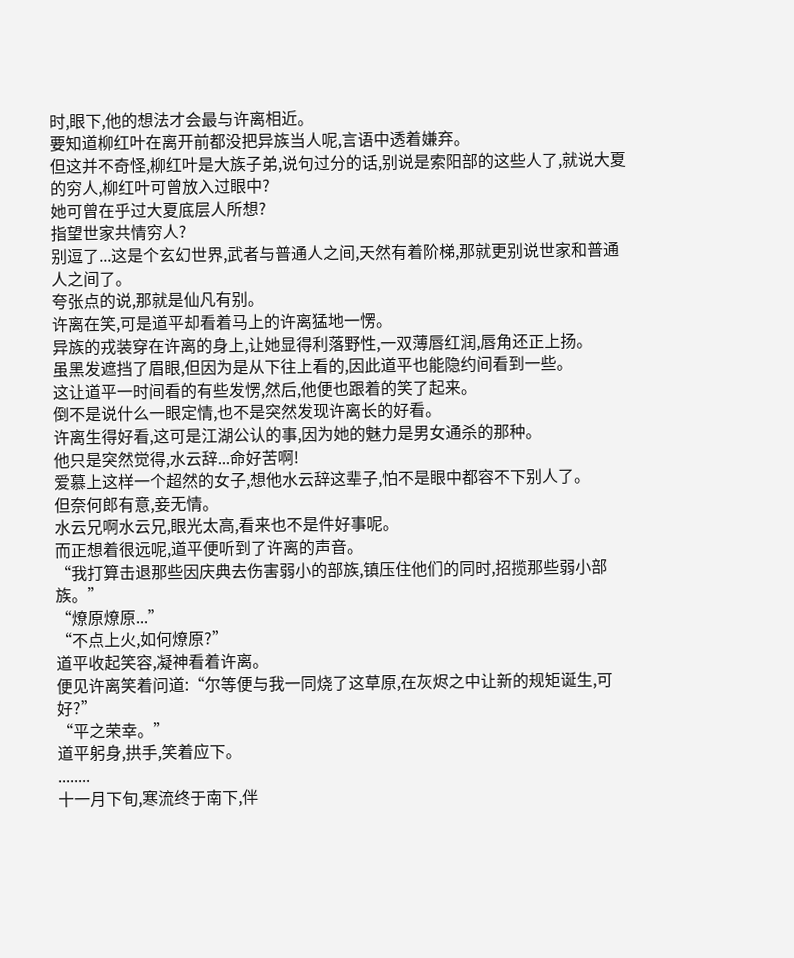时,眼下,他的想法才会最与许离相近。
要知道柳红叶在离开前都没把异族当人呢,言语中透着嫌弃。
但这并不奇怪,柳红叶是大族子弟,说句过分的话,别说是索阳部的这些人了,就说大夏的穷人,柳红叶可曾放入过眼中?
她可曾在乎过大夏底层人所想?
指望世家共情穷人?
别逗了...这是个玄幻世界,武者与普通人之间,天然有着阶梯,那就更别说世家和普通人之间了。
夸张点的说,那就是仙凡有别。
许离在笑,可是道平却看着马上的许离猛地一愣。
异族的戎装穿在许离的身上,让她显得利落野性,一双薄唇红润,唇角还正上扬。
虽黑发遮挡了眉眼,但因为是从下往上看的,因此道平也能隐约间看到一些。
这让道平一时间看的有些发愣,然后,他便也跟着的笑了起来。
倒不是说什么一眼定情,也不是突然发现许离长的好看。
许离生得好看,这可是江湖公认的事,因为她的魅力是男女通杀的那种。
他只是突然觉得,水云辞...命好苦啊!
爱慕上这样一个超然的女子,想他水云辞这辈子,怕不是眼中都容不下别人了。
但奈何郎有意,妾无情。
水云兄啊水云兄,眼光太高,看来也不是件好事呢。
而正想着很远呢,道平便听到了许离的声音。
“我打算击退那些因庆典去伤害弱小的部族,镇压住他们的同时,招揽那些弱小部族。”
“燎原燎原...”
“不点上火,如何燎原?”
道平收起笑容,凝神看着许离。
便见许离笑着问道:“尔等便与我一同烧了这草原,在灰烬之中让新的规矩诞生,可好?”
“平之荣幸。”
道平躬身,拱手,笑着应下。
........
十一月下旬,寒流终于南下,伴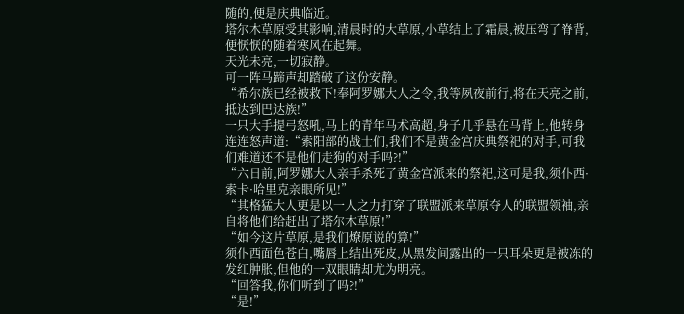随的,便是庆典临近。
塔尔木草原受其影响,清晨时的大草原,小草结上了霜晨,被压弯了脊背,便恹恹的随着寒风在起舞。
天光未亮,一切寂静。
可一阵马蹄声却踏破了这份安静。
“希尔族已经被救下!奉阿罗娜大人之令,我等夙夜前行,将在天亮之前,抵达到巴达族!”
一只大手提弓怒吼,马上的青年马术高超,身子几乎悬在马背上,他转身连连怒声道:“索阳部的战士们,我们不是黄金宫庆典祭祀的对手,可我们难道还不是他们走狗的对手吗?!”
“六日前,阿罗娜大人亲手杀死了黄金宫派来的祭祀,这可是我,须仆西·索卡·哈里克亲眼所见!”
“其格猛大人更是以一人之力打穿了联盟派来草原夺人的联盟领袖,亲自将他们给赶出了塔尔木草原!”
“如今这片草原,是我们燎原说的算!”
须仆西面色苍白,嘴唇上结出死皮,从黑发间露出的一只耳朵更是被冻的发红肿胀,但他的一双眼睛却尤为明亮。
“回答我,你们听到了吗?!”
“是!”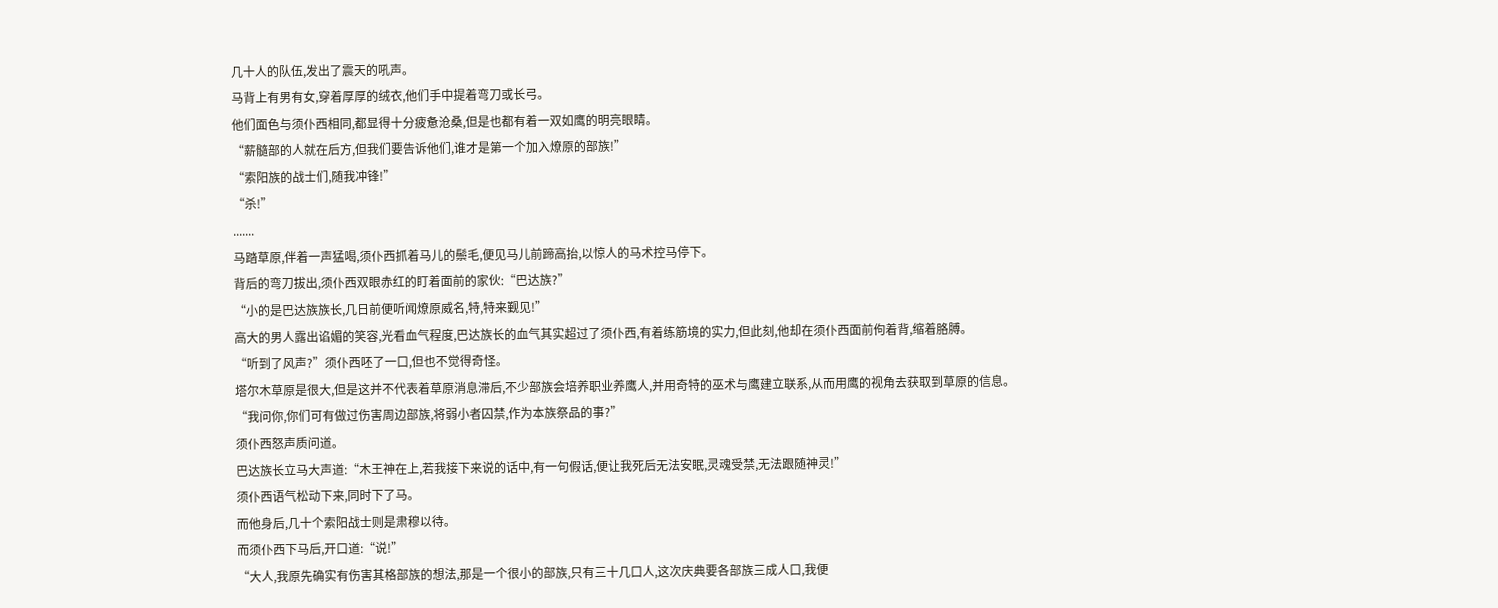几十人的队伍,发出了震天的吼声。
马背上有男有女,穿着厚厚的绒衣,他们手中提着弯刀或长弓。
他们面色与须仆西相同,都显得十分疲惫沧桑,但是也都有着一双如鹰的明亮眼睛。
“薪髓部的人就在后方,但我们要告诉他们,谁才是第一个加入燎原的部族!”
“索阳族的战士们,随我冲锋!”
“杀!”
.......
马踏草原,伴着一声猛喝,须仆西抓着马儿的鬃毛,便见马儿前蹄高抬,以惊人的马术控马停下。
背后的弯刀拔出,须仆西双眼赤红的盯着面前的家伙:“巴达族?”
“小的是巴达族族长,几日前便听闻燎原威名,特,特来觐见!”
高大的男人露出谄媚的笑容,光看血气程度,巴达族长的血气其实超过了须仆西,有着练筋境的实力,但此刻,他却在须仆西面前佝着背,缩着胳膊。
“听到了风声?”须仆西呸了一口,但也不觉得奇怪。
塔尔木草原是很大,但是这并不代表着草原消息滞后,不少部族会培养职业养鹰人,并用奇特的巫术与鹰建立联系,从而用鹰的视角去获取到草原的信息。
“我问你,你们可有做过伤害周边部族,将弱小者囚禁,作为本族祭品的事?”
须仆西怒声质问道。
巴达族长立马大声道:“木王神在上,若我接下来说的话中,有一句假话,便让我死后无法安眠,灵魂受禁,无法跟随神灵!”
须仆西语气松动下来,同时下了马。
而他身后,几十个索阳战士则是肃穆以待。
而须仆西下马后,开口道:“说!”
“大人,我原先确实有伤害其格部族的想法,那是一个很小的部族,只有三十几口人,这次庆典要各部族三成人口,我便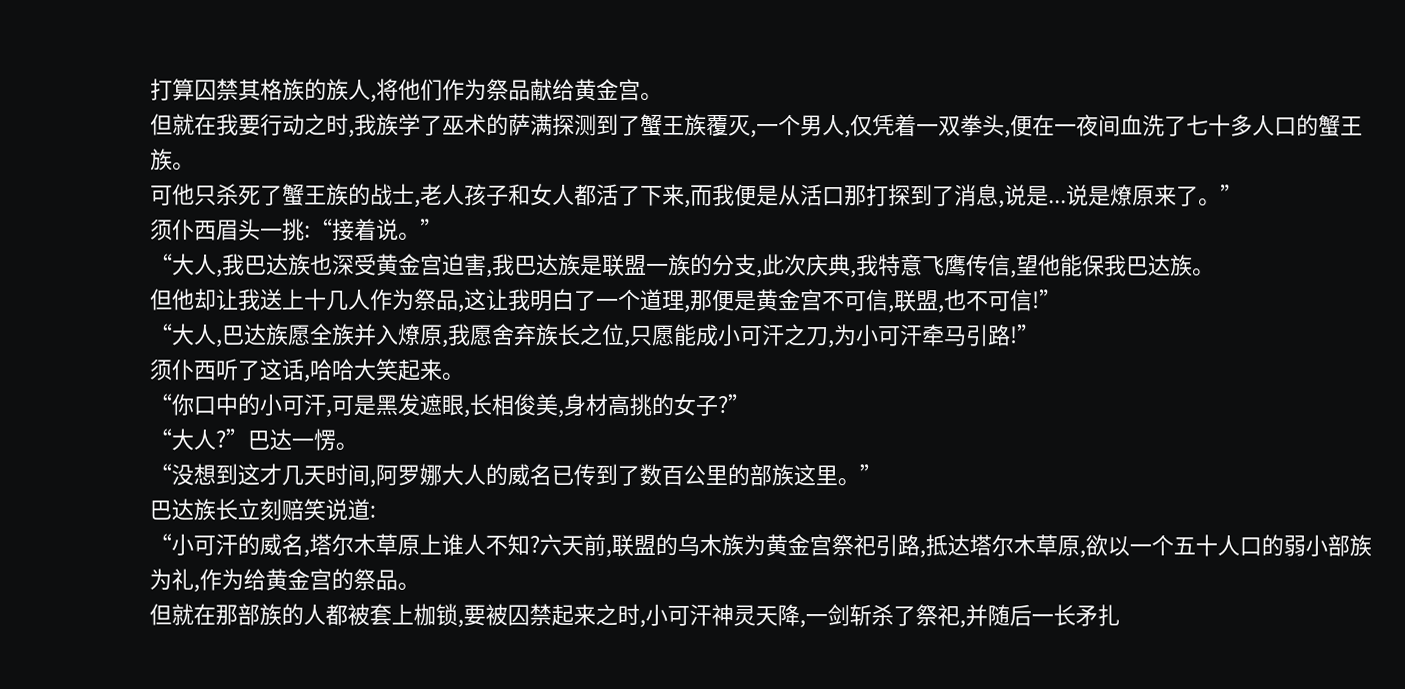打算囚禁其格族的族人,将他们作为祭品献给黄金宫。
但就在我要行动之时,我族学了巫术的萨满探测到了蟹王族覆灭,一个男人,仅凭着一双拳头,便在一夜间血洗了七十多人口的蟹王族。
可他只杀死了蟹王族的战士,老人孩子和女人都活了下来,而我便是从活口那打探到了消息,说是...说是燎原来了。”
须仆西眉头一挑:“接着说。”
“大人,我巴达族也深受黄金宫迫害,我巴达族是联盟一族的分支,此次庆典,我特意飞鹰传信,望他能保我巴达族。
但他却让我送上十几人作为祭品,这让我明白了一个道理,那便是黄金宫不可信,联盟,也不可信!”
“大人,巴达族愿全族并入燎原,我愿舍弃族长之位,只愿能成小可汗之刀,为小可汗牵马引路!”
须仆西听了这话,哈哈大笑起来。
“你口中的小可汗,可是黑发遮眼,长相俊美,身材高挑的女子?”
“大人?”巴达一愣。
“没想到这才几天时间,阿罗娜大人的威名已传到了数百公里的部族这里。”
巴达族长立刻赔笑说道:
“小可汗的威名,塔尔木草原上谁人不知?六天前,联盟的乌木族为黄金宫祭祀引路,抵达塔尔木草原,欲以一个五十人口的弱小部族为礼,作为给黄金宫的祭品。
但就在那部族的人都被套上枷锁,要被囚禁起来之时,小可汗神灵天降,一剑斩杀了祭祀,并随后一长矛扎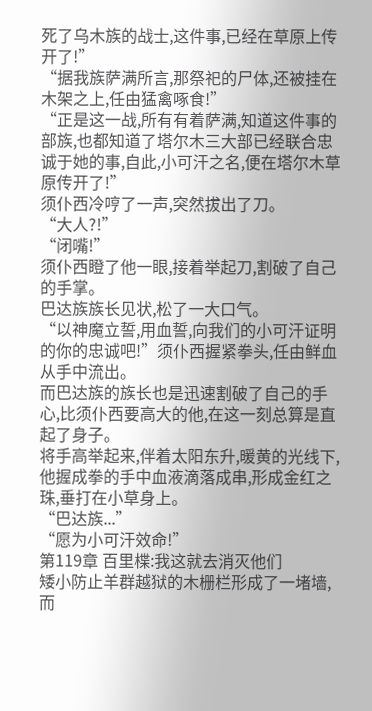死了乌木族的战士,这件事,已经在草原上传开了!”
“据我族萨满所言,那祭祀的尸体,还被挂在木架之上,任由猛禽啄食!”
“正是这一战,所有有着萨满,知道这件事的部族,也都知道了塔尔木三大部已经联合忠诚于她的事,自此,小可汗之名,便在塔尔木草原传开了!”
须仆西冷哼了一声,突然拔出了刀。
“大人?!”
“闭嘴!”
须仆西瞪了他一眼,接着举起刀,割破了自己的手掌。
巴达族族长见状,松了一大口气。
“以神魔立誓,用血誓,向我们的小可汗证明的你的忠诚吧!”须仆西握紧拳头,任由鲜血从手中流出。
而巴达族的族长也是迅速割破了自己的手心,比须仆西要高大的他,在这一刻总算是直起了身子。
将手高举起来,伴着太阳东升,暖黄的光线下,他握成拳的手中血液滴落成串,形成金红之珠,垂打在小草身上。
“巴达族...”
“愿为小可汗效命!”
第119章 百里楪:我这就去消灭他们
矮小防止羊群越狱的木栅栏形成了一堵墙,而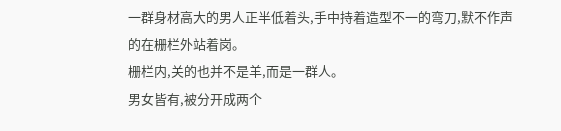一群身材高大的男人正半低着头,手中持着造型不一的弯刀,默不作声的在栅栏外站着岗。
栅栏内,关的也并不是羊,而是一群人。
男女皆有,被分开成两个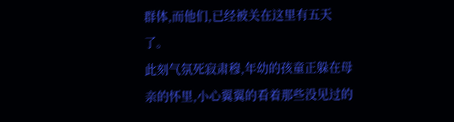群体,而他们,已经被关在这里有五天了。
此刻气氛死寂肃穆,年幼的孩童正躲在母亲的怀里,小心翼翼的看着那些没见过的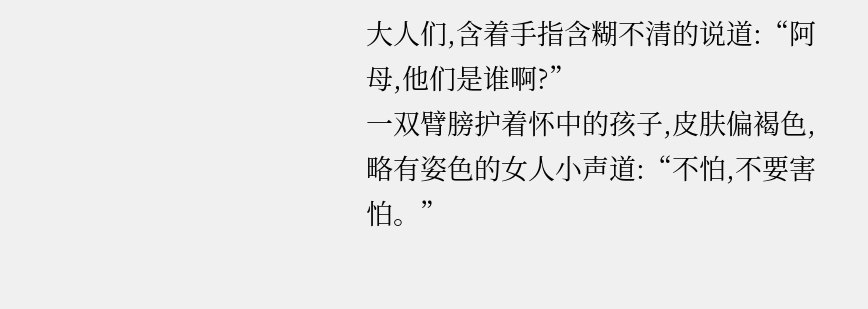大人们,含着手指含糊不清的说道:“阿母,他们是谁啊?”
一双臂膀护着怀中的孩子,皮肤偏褐色,略有姿色的女人小声道:“不怕,不要害怕。”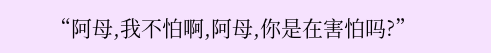“阿母,我不怕啊,阿母,你是在害怕吗?”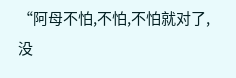“阿母不怕,不怕,不怕就对了,没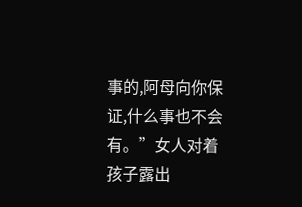事的,阿母向你保证,什么事也不会有。”女人对着孩子露出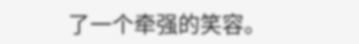了一个牵强的笑容。